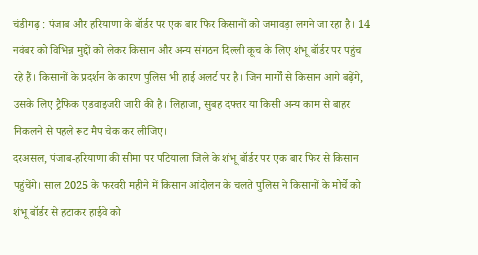चंडीगढ़ : पंजाब और हरियाणा के बॉर्डर पर एक बार फिर किसानों को जमावड़ा लगने जा रहा है। 14 नवंबर को विभिन्न मुद्दों को लेकर किसान और अन्य संगठन दिल्ली कूच के लिए शंभू बॉर्डर पर पहुंच रहे हैं। किसानों के प्रदर्शन के कारण पुलिस भी हाई अलर्ट पर है। जिन मार्गों से किसान आगे बढ़ेंगे, उसके लिए ट्रैफिक एडवाइजरी जारी की है। लिहाजा, सुबह दफ्तर या किसी अन्य काम से बाहर निकलने से पहले रूट मैप चेक कर लीजिए।
दरअसल, पंजाब-हरियाणा की सीमा पर पटियाला जिले के शंभू बॉर्डर पर एक बार फिर से किसान पहुंचेंगे। साल 2025 के फरवरी महीने में किसान आंदोलन के चलते पुलिस ने किसानों के मोर्चे को शंभू बॉर्डर से हटाकर हाईवे को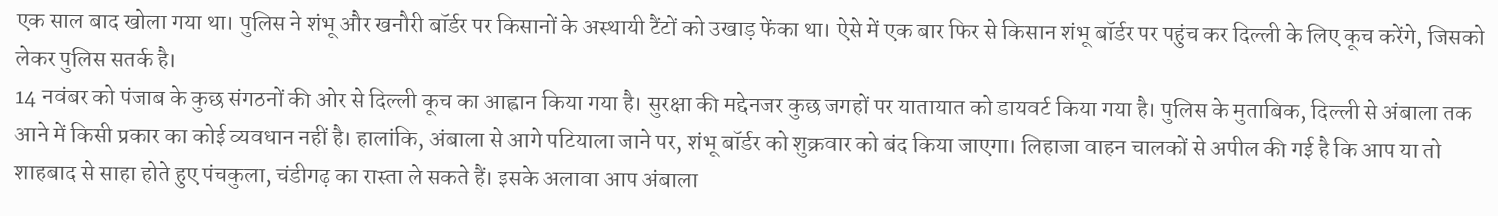एक साल बाद खोला गया था। पुलिस ने शंभू और खनौरी बॉर्डर पर किसानों के अस्थायी टैंटों को उखाड़ फेंका था। ऐसे में एक बार फिर से किसान शंभू बॉर्डर पर पहुंच कर दिल्ली के लिए कूच करेंगे, जिसको लेकर पुलिस सतर्क है।
14 नवंबर को पंजाब के कुछ संगठनों की ओर से दिल्ली कूच का आह्वान किया गया है। सुरक्षा की मद्देनजर कुछ जगहों पर यातायात को डायवर्ट किया गया है। पुलिस के मुताबिक, दिल्ली से अंबाला तक आने में किसी प्रकार का कोई व्यवधान नहीं है। हालांकि, अंबाला से आगे पटियाला जाने पर, शंभू बॉर्डर को शुक्रवार को बंद किया जाएगा। लिहाजा वाहन चालकों से अपील की गई है कि आप या तो शाहबाद से साहा होते हुए पंचकुला, चंडीगढ़ का रास्ता ले सकते हैं। इसके अलावा आप अंबाला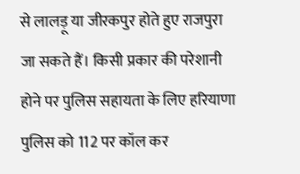से लालड़ू या जीरकपुर होते हुए राजपुरा जा सकते हैं। किसी प्रकार की परेशानी होने पर पुलिस सहायता के लिए हरियाणा पुलिस को 112 पर कॉल कर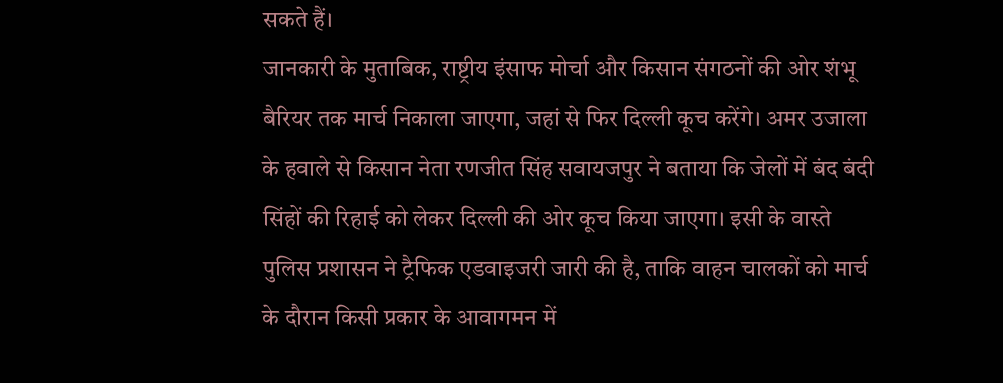सकते हैं।
जानकारी के मुताबिक, राष्ट्रीय इंसाफ मोर्चा और किसान संगठनों की ओर शंभू बैरियर तक मार्च निकाला जाएगा, जहां से फिर दिल्ली कूच करेंगे। अमर उजाला के हवाले से किसान नेता रणजीत सिंह सवायजपुर ने बताया कि जेलों में बंद बंदी सिंहों की रिहाई को लेकर दिल्ली की ओर कूच किया जाएगा। इसी के वास्ते पुलिस प्रशासन ने ट्रैफिक एडवाइजरी जारी की है, ताकि वाहन चालकों को मार्च के दौरान किसी प्रकार के आवागमन में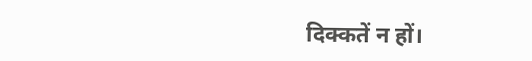दिक्कतें न हों।